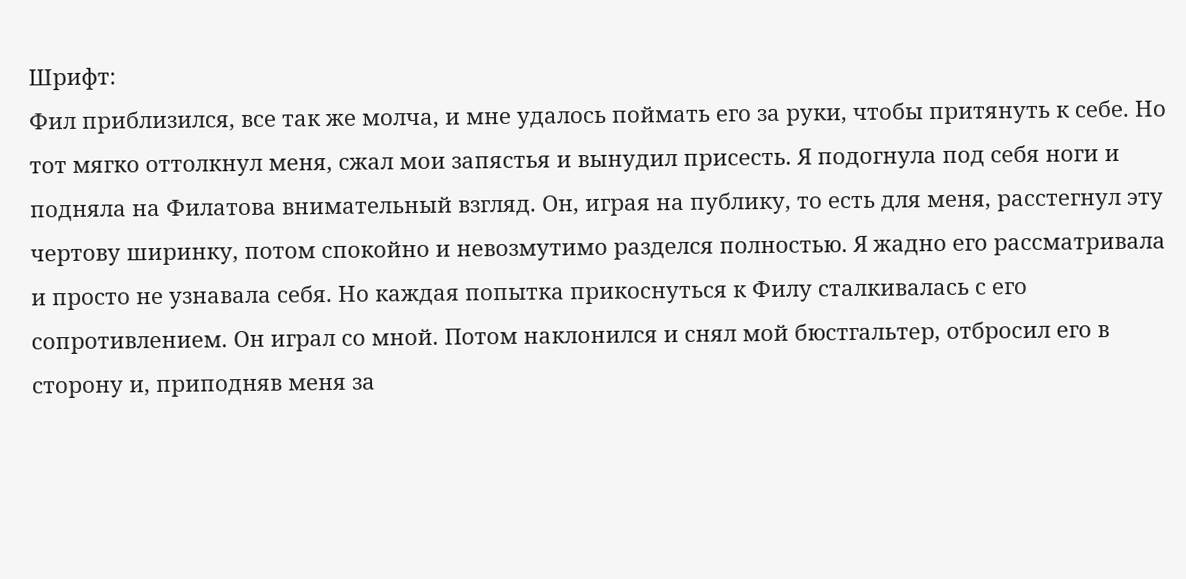Шрифт:
Фил приблизился, все так же молча, и мне удалось поймать его за руки, чтобы притянуть к себе. Но тот мягко оттолкнул меня, сжал мои запястья и вынудил присесть. Я подогнула под себя ноги и подняла на Филатова внимательный взгляд. Он, играя на публику, то есть для меня, расстегнул эту чертову ширинку, потом спокойно и невозмутимо разделся полностью. Я жадно его рассматривала и просто не узнавала себя. Но каждая попытка прикоснуться к Филу сталкивалась с его сопротивлением. Он играл со мной. Потом наклонился и снял мой бюстгальтер, отбросил его в сторону и, приподняв меня за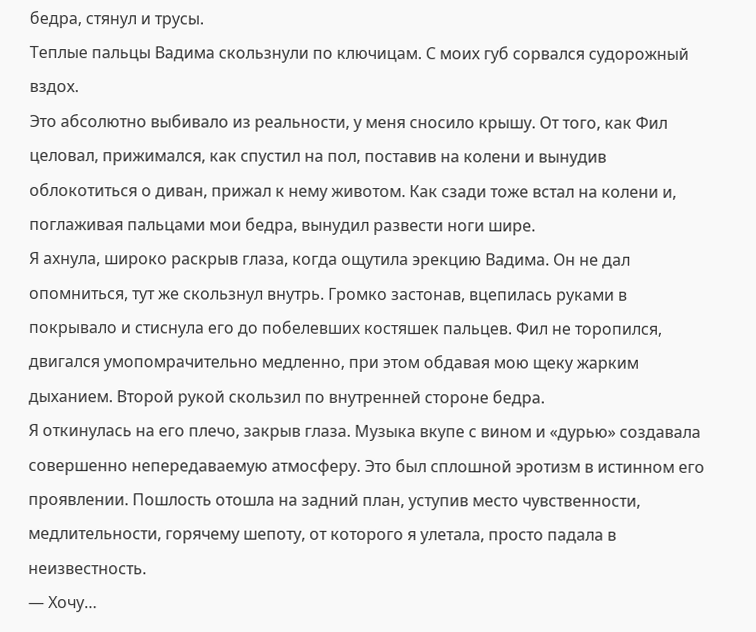бедра, стянул и трусы.
Теплые пальцы Вадима скользнули по ключицам. С моих губ сорвался судорожный вздох.
Это абсолютно выбивало из реальности, у меня сносило крышу. От того, как Фил целовал, прижимался, как спустил на пол, поставив на колени и вынудив облокотиться о диван, прижал к нему животом. Как сзади тоже встал на колени и, поглаживая пальцами мои бедра, вынудил развести ноги шире.
Я ахнула, широко раскрыв глаза, когда ощутила эрекцию Вадима. Он не дал опомниться, тут же скользнул внутрь. Громко застонав, вцепилась руками в покрывало и стиснула его до побелевших костяшек пальцев. Фил не торопился, двигался умопомрачительно медленно, при этом обдавая мою щеку жарким дыханием. Второй рукой скользил по внутренней стороне бедра.
Я откинулась на его плечо, закрыв глаза. Музыка вкупе с вином и «дурью» создавала совершенно непередаваемую атмосферу. Это был сплошной эротизм в истинном его проявлении. Пошлость отошла на задний план, уступив место чувственности, медлительности, горячему шепоту, от которого я улетала, просто падала в неизвестность.
— Хочу…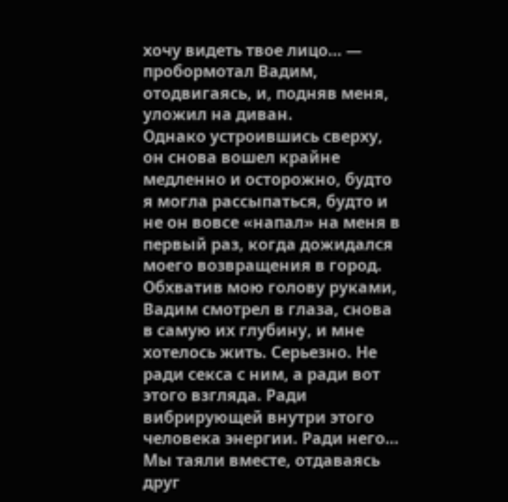хочу видеть твое лицо… — пробормотал Вадим, отодвигаясь, и, подняв меня, уложил на диван.
Однако устроившись сверху, он снова вошел крайне медленно и осторожно, будто я могла рассыпаться, будто и не он вовсе «напал» на меня в первый раз, когда дожидался моего возвращения в город.
Обхватив мою голову руками, Вадим смотрел в глаза, снова в самую их глубину, и мне хотелось жить. Серьезно. Не ради секса с ним, а ради вот этого взгляда. Ради вибрирующей внутри этого человека энергии. Ради него…
Мы таяли вместе, отдаваясь друг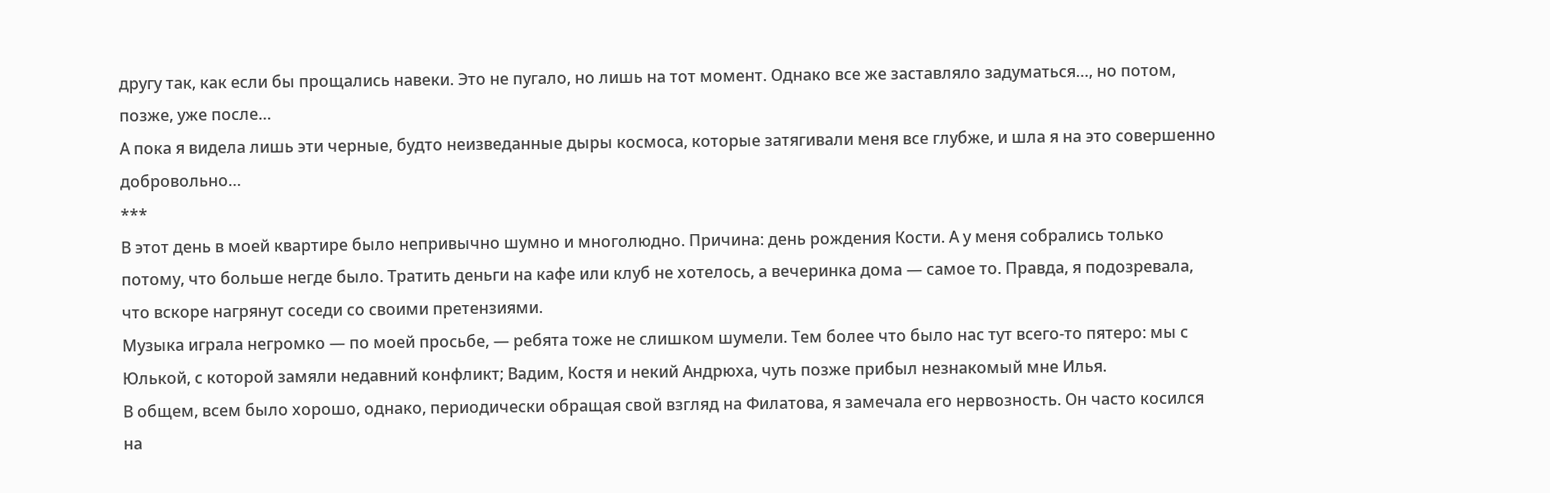другу так, как если бы прощались навеки. Это не пугало, но лишь на тот момент. Однако все же заставляло задуматься…, но потом, позже, уже после…
А пока я видела лишь эти черные, будто неизведанные дыры космоса, которые затягивали меня все глубже, и шла я на это совершенно добровольно…
***
В этот день в моей квартире было непривычно шумно и многолюдно. Причина: день рождения Кости. А у меня собрались только потому, что больше негде было. Тратить деньги на кафе или клуб не хотелось, а вечеринка дома — самое то. Правда, я подозревала, что вскоре нагрянут соседи со своими претензиями.
Музыка играла негромко — по моей просьбе, — ребята тоже не слишком шумели. Тем более что было нас тут всего-то пятеро: мы с Юлькой, с которой замяли недавний конфликт; Вадим, Костя и некий Андрюха, чуть позже прибыл незнакомый мне Илья.
В общем, всем было хорошо, однако, периодически обращая свой взгляд на Филатова, я замечала его нервозность. Он часто косился на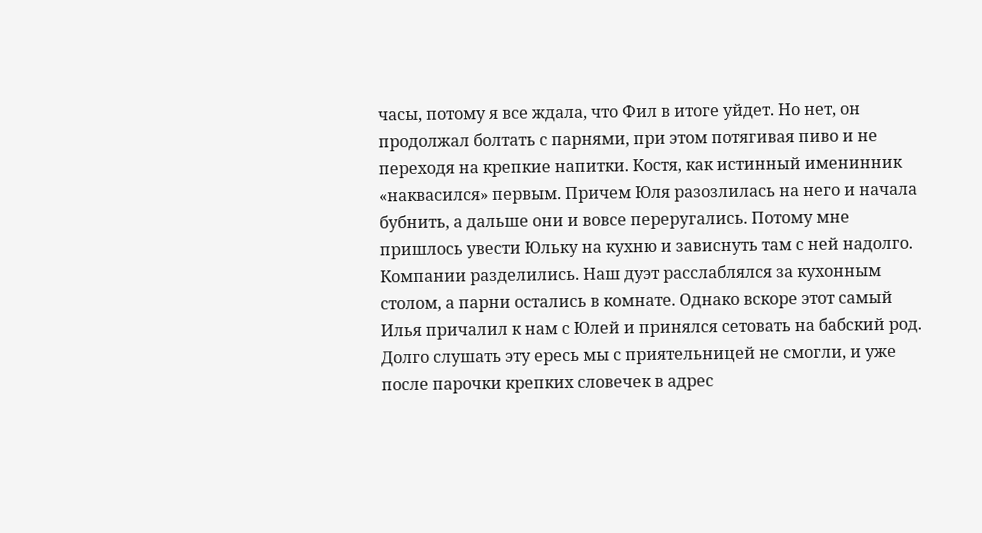часы, потому я все ждала, что Фил в итоге уйдет. Но нет, он продолжал болтать с парнями, при этом потягивая пиво и не переходя на крепкие напитки. Костя, как истинный именинник «наквасился» первым. Причем Юля разозлилась на него и начала бубнить, а дальше они и вовсе переругались. Потому мне пришлось увести Юльку на кухню и зависнуть там с ней надолго. Компании разделились. Наш дуэт расслаблялся за кухонным столом, а парни остались в комнате. Однако вскоре этот самый Илья причалил к нам с Юлей и принялся сетовать на бабский род. Долго слушать эту ересь мы с приятельницей не смогли, и уже после парочки крепких словечек в адрес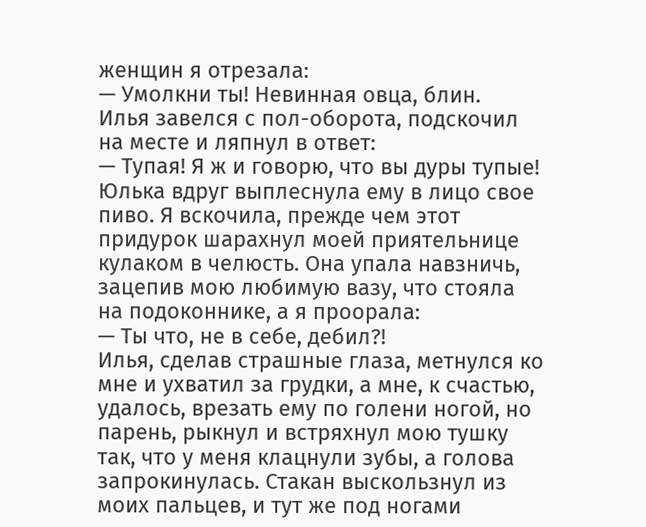женщин я отрезала:
— Умолкни ты! Невинная овца, блин.
Илья завелся с пол-оборота, подскочил на месте и ляпнул в ответ:
— Тупая! Я ж и говорю, что вы дуры тупые!
Юлька вдруг выплеснула ему в лицо свое пиво. Я вскочила, прежде чем этот придурок шарахнул моей приятельнице кулаком в челюсть. Она упала навзничь, зацепив мою любимую вазу, что стояла на подоконнике, а я проорала:
— Ты что, не в себе, дебил?!
Илья, сделав страшные глаза, метнулся ко мне и ухватил за грудки, а мне, к счастью, удалось, врезать ему по голени ногой, но парень, рыкнул и встряхнул мою тушку так, что у меня клацнули зубы, а голова запрокинулась. Стакан выскользнул из моих пальцев, и тут же под ногами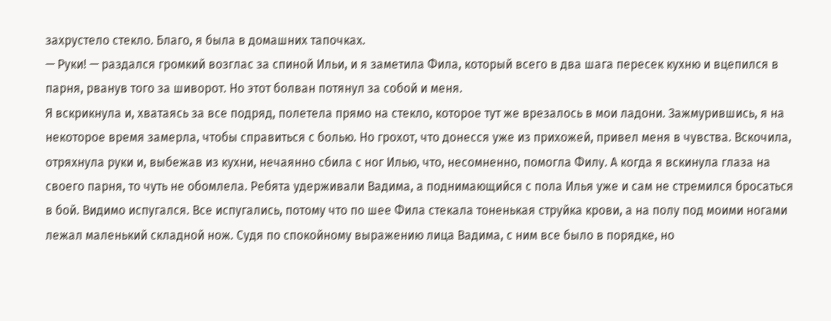захрустело стекло. Благо, я была в домашних тапочках.
— Руки! — раздался громкий возглас за спиной Ильи, и я заметила Фила, который всего в два шага пересек кухню и вцепился в парня, рванув того за шиворот. Но этот болван потянул за собой и меня.
Я вскрикнула и, хватаясь за все подряд, полетела прямо на стекло, которое тут же врезалось в мои ладони. Зажмурившись, я на некоторое время замерла, чтобы справиться с болью. Но грохот, что донесся уже из прихожей, привел меня в чувства. Вскочила, отряхнула руки и, выбежав из кухни, нечаянно сбила с ног Илью, что, несомненно, помогла Филу. А когда я вскинула глаза на своего парня, то чуть не обомлела. Ребята удерживали Вадима, а поднимающийся с пола Илья уже и сам не стремился бросаться в бой. Видимо испугался. Все испугались, потому что по шее Фила стекала тоненькая струйка крови, а на полу под моими ногами лежал маленький складной нож. Судя по спокойному выражению лица Вадима, с ним все было в порядке, но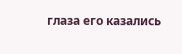глаза его казались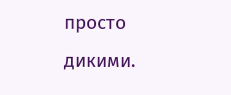просто дикими.